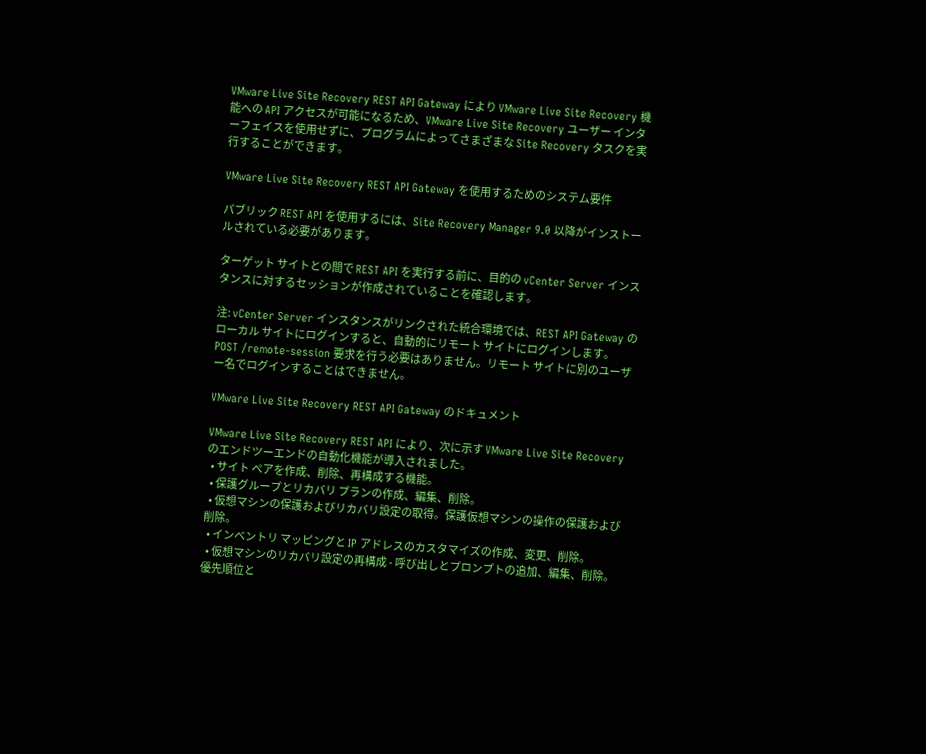VMware Live Site Recovery REST API Gateway により VMware Live Site Recovery 機能への API アクセスが可能になるため、VMware Live Site Recovery ユーザー インターフェイスを使用せずに、プログラムによってさまざまな Site Recovery タスクを実行することができます。

VMware Live Site Recovery REST API Gateway を使用するためのシステム要件

パブリック REST API を使用するには、Site Recovery Manager 9.0 以降がインストールされている必要があります。

ターゲット サイトとの間で REST API を実行する前に、目的の vCenter Server インスタンスに対するセッションが作成されていることを確認します。

注: vCenter Server インスタンスがリンクされた統合環境では、REST API Gateway のローカル サイトにログインすると、自動的にリモート サイトにログインします。 POST /remote-session 要求を行う必要はありません。リモート サイトに別のユーザー名でログインすることはできません。

VMware Live Site Recovery REST API Gateway のドキュメント

VMware Live Site Recovery REST API により、次に示す VMware Live Site Recovery のエンドツーエンドの自動化機能が導入されました。
  • サイト ペアを作成、削除、再構成する機能。
  • 保護グループとリカバリ プランの作成、編集、削除。
  • 仮想マシンの保護およびリカバリ設定の取得。保護仮想マシンの操作の保護および削除。
  • インベントリ マッピングと IP アドレスのカスタマイズの作成、変更、削除。
  • 仮想マシンのリカバリ設定の再構成 - 呼び出しとプロンプトの追加、編集、削除。優先順位と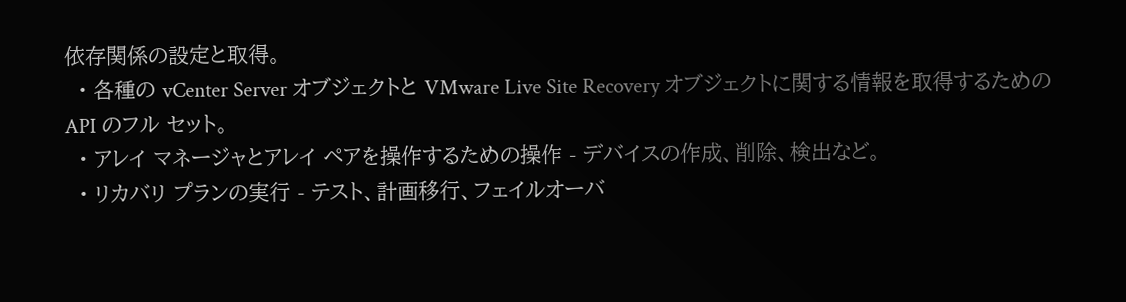依存関係の設定と取得。
  • 各種の vCenter Server オブジェクトと VMware Live Site Recovery オブジェクトに関する情報を取得するための API のフル セット。
  • アレイ マネージャとアレイ ペアを操作するための操作 - デバイスの作成、削除、検出など。
  • リカバリ プランの実行 - テスト、計画移行、フェイルオーバ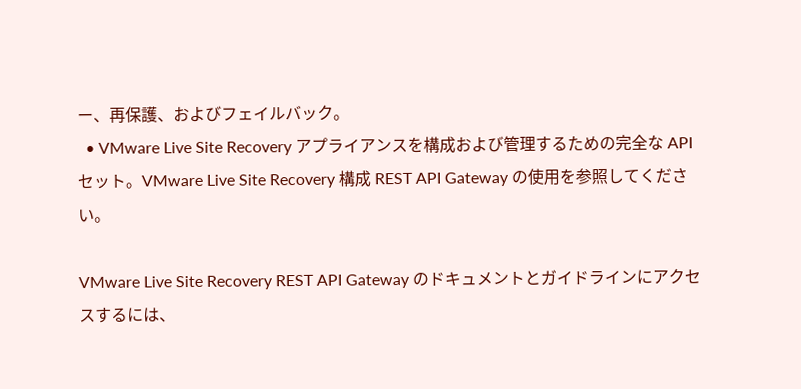ー、再保護、およびフェイルバック。
  • VMware Live Site Recovery アプライアンスを構成および管理するための完全な API セット。VMware Live Site Recovery 構成 REST API Gateway の使用を参照してください。

VMware Live Site Recovery REST API Gateway のドキュメントとガイドラインにアクセスするには、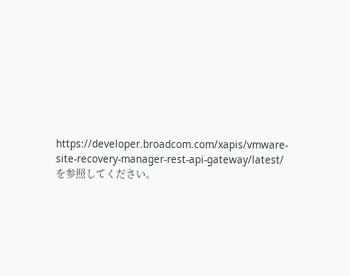https://developer.broadcom.com/xapis/vmware-site-recovery-manager-rest-api-gateway/latest/を参照してください。